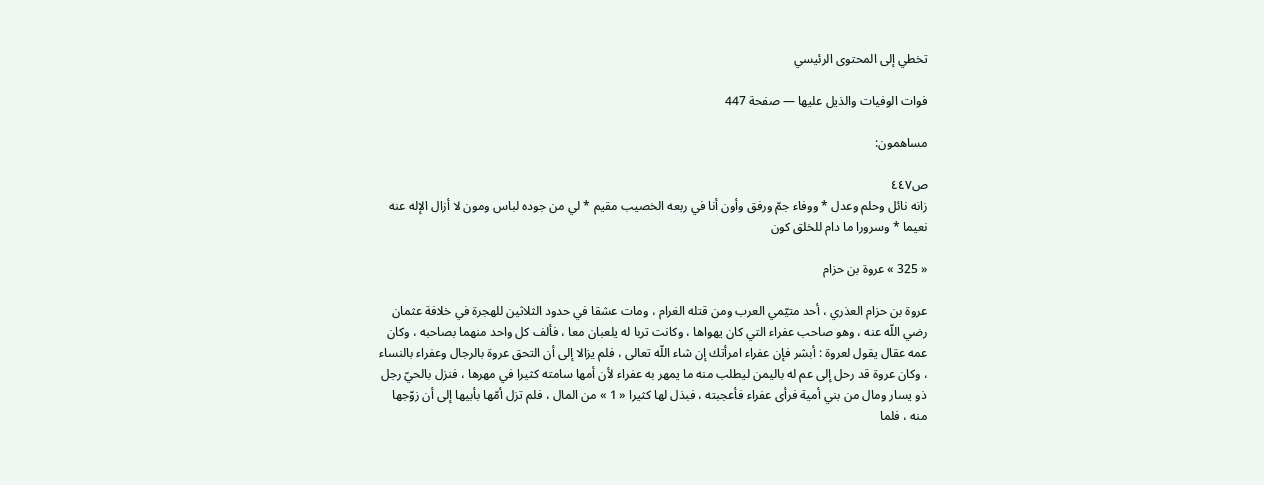تخطي إلى المحتوى الرئيسي

فوات الوفيات والذيل عليها — صفحة 447

مساهمون:

ص٤٤٧
زانه نائل وحلم وعدل * ووفاء جمّ ورفق وأون أنا في ربعه الخصيب مقيم * لي من جوده لباس ومون لا أزال الإله عنه نعيما * وسرورا ما دام للخلق كون

« 325 » عروة بن حزام

عروة بن حزام العذري ، أحد متيّمي العرب ومن قتله الغرام ، ومات عشقا في حدود الثلاثين للهجرة في خلافة عثمان رضي اللّه عنه ، وهو صاحب عفراء التي كان يهواها ، وكانت تربا له يلعبان معا ، فألف كل واحد منهما بصاحبه ، وكان عمه عقال يقول لعروة : أبشر فإن عفراء امرأتك إن شاء اللّه تعالى ، فلم يزالا إلى أن التحق عروة بالرجال وعفراء بالنساء ، وكان عروة قد رحل إلى عم له باليمن ليطلب منه ما يمهر به عفراء لأن أمها سامته كثيرا في مهرها ، فنزل بالحيّ رجل ذو يسار ومال من بني أمية فرأى عفراء فأعجبته ، فبذل لها كثيرا « 1 » من المال ، فلم تزل أمّها بأبيها إلى أن زوّجها منه ، فلما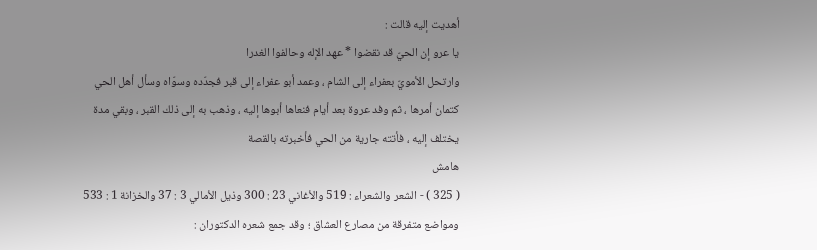أهديت إليه قالت :
يا عرو إن الحيّ قد نقضوا * عهد الإله وحالفوا الغدرا
وارتحل الأمويّ بعفراء إلى الشام ، وعمد أبو عفراء إلى قبر فجدّده وسوّاه وسأل أهل الحي كتمان أمرها ، ثم وفد عروة بعد أيام فنعاها أبوها إليه ، وذهب به إلى ذلك القبر ، وبقي مدة يختلف إليه ، فأتته جارية من الحي فأخبرته بالقصة
هامش
( 325 ) - الشعر والشعراء : 519 والأغاني 23 : 300 وذيل الأمالي 3 : 37 والخزانة 1 : 533 ومواضع متفرقة من مصارع العشاق ؛ وقد جمع شعره الدكتوران :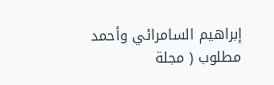إبراهيم السامرائي وأحمد مطلوب ( مجلة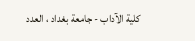كلية الآداب - جامعة بغداد ، العدد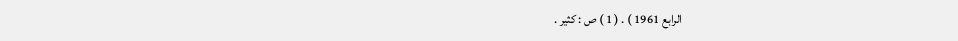الرابع 1961 ) . ( 1 ) ص : كثير .